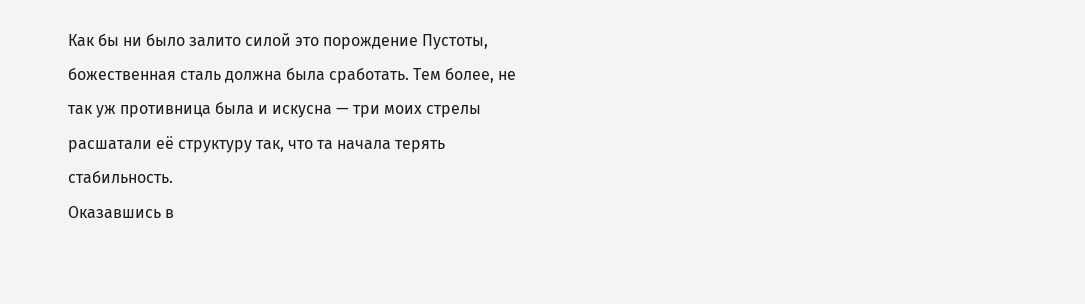Как бы ни было залито силой это порождение Пустоты, божественная сталь должна была сработать. Тем более, не так уж противница была и искусна — три моих стрелы расшатали её структуру так, что та начала терять стабильность.
Оказавшись в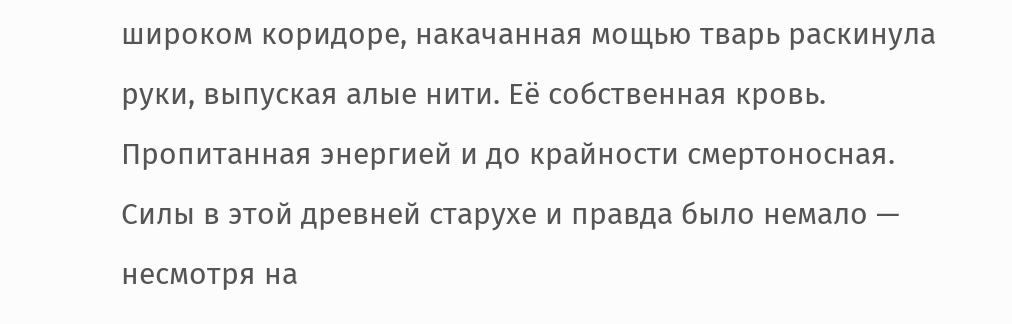широком коридоре, накачанная мощью тварь раскинула руки, выпуская алые нити. Её собственная кровь. Пропитанная энергией и до крайности смертоносная.
Силы в этой древней старухе и правда было немало — несмотря на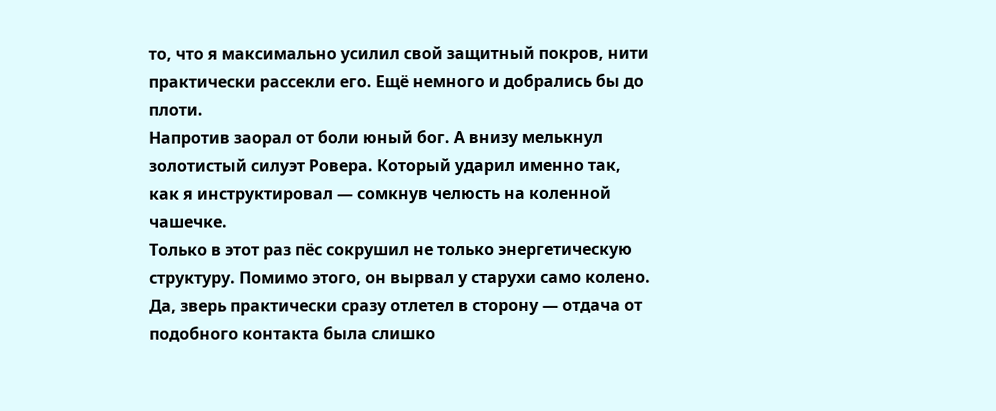то, что я максимально усилил свой защитный покров, нити практически рассекли его. Ещё немного и добрались бы до плоти.
Напротив заорал от боли юный бог. А внизу мелькнул золотистый силуэт Ровера. Который ударил именно так, как я инструктировал — сомкнув челюсть на коленной чашечке.
Только в этот раз пёс сокрушил не только энергетическую структуру. Помимо этого, он вырвал у старухи само колено.
Да, зверь практически сразу отлетел в сторону — отдача от подобного контакта была слишко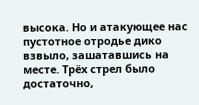высока. Но и атакующее нас пустотное отродье дико взвыло, зашатавшись на месте. Трёх стрел было достаточно,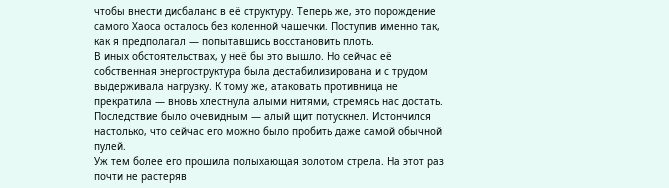чтобы внести дисбаланс в её структуру. Теперь же, это порождение самого Хаоса осталось без коленной чашечки. Поступив именно так, как я предполагал — попытавшись восстановить плоть.
В иных обстоятельствах, у неё бы это вышло. Но сейчас её собственная энергоструктура была дестабилизирована и с трудом выдерживала нагрузку. К тому же, атаковать противница не прекратила — вновь хлестнула алыми нитями, стремясь нас достать.
Последствие было очевидным — алый щит потускнел. Истончился настолько, что сейчас его можно было пробить даже самой обычной пулей.
Уж тем более его прошила полыхающая золотом стрела. На этот раз почти не растеряв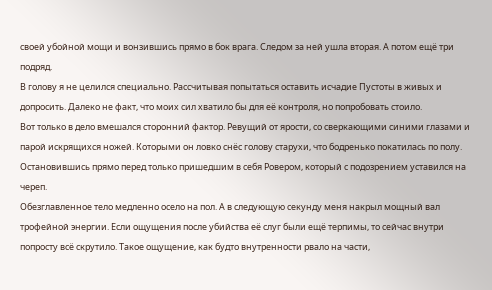своей убойной мощи и вонзившись прямо в бок врага. Следом за ней ушла вторая. А потом ещё три подряд.
В голову я не целился специально. Рассчитывая попытаться оставить исчадие Пустоты в живых и допросить. Далеко не факт, что моих сил хватило бы для её контроля, но попробовать стоило.
Вот только в дело вмешался сторонний фактор. Ревущий от ярости, со сверкающими синими глазами и парой искрящихся ножей. Которыми он ловко снёс голову старухи, что бодренько покатилась по полу. Остановившись прямо перед только пришедшим в себя Ровером, который с подозрением уставился на череп.
Обезглавленное тело медленно осело на пол. А в следующую секунду меня накрыл мощный вал трофейной энергии. Если ощущения после убийства её слуг были ещё терпимы, то сейчас внутри попросту всё скрутило. Такое ощущение, как будто внутренности рвало на части,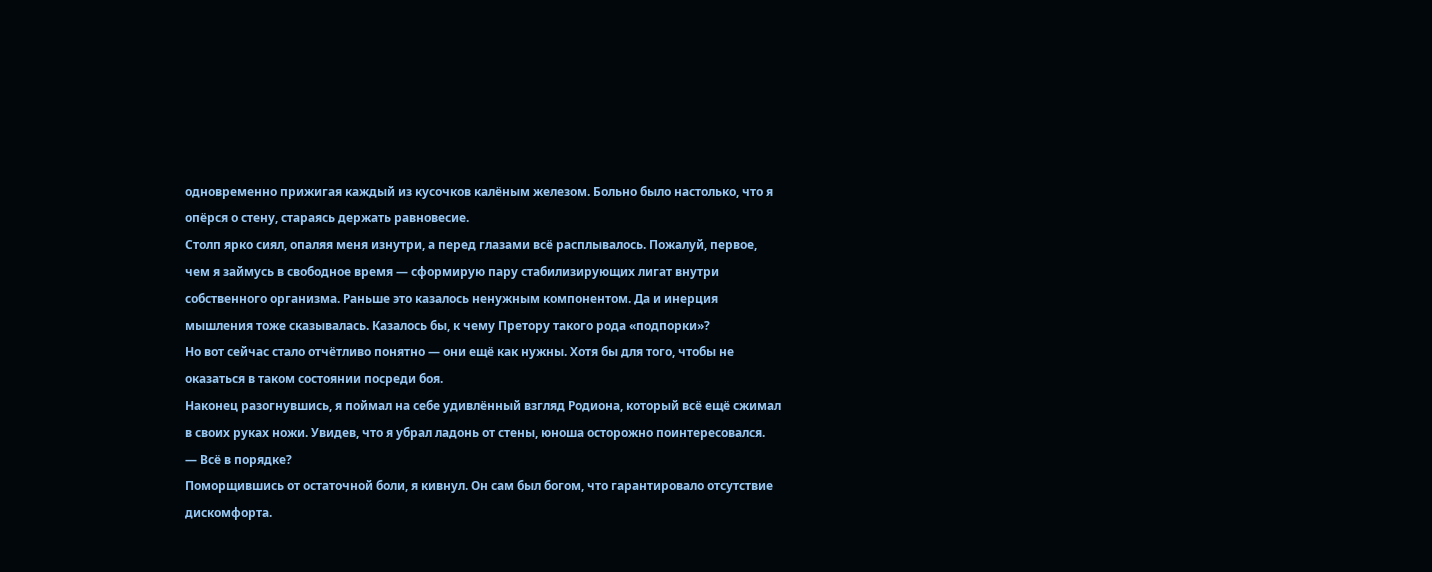одновременно прижигая каждый из кусочков калёным железом. Больно было настолько, что я опёрся о стену, стараясь держать равновесие.
Столп ярко сиял, опаляя меня изнутри, а перед глазами всё расплывалось. Пожалуй, первое, чем я займусь в свободное время — сформирую пару стабилизирующих лигат внутри собственного организма. Раньше это казалось ненужным компонентом. Да и инерция мышления тоже сказывалась. Казалось бы, к чему Претору такого рода «подпорки»?
Но вот сейчас стало отчётливо понятно — они ещё как нужны. Хотя бы для того, чтобы не оказаться в таком состоянии посреди боя.
Наконец разогнувшись, я поймал на себе удивлённый взгляд Родиона, который всё ещё сжимал в своих руках ножи. Увидев, что я убрал ладонь от стены, юноша осторожно поинтересовался.
— Всё в порядке?
Поморщившись от остаточной боли, я кивнул. Он сам был богом, что гарантировало отсутствие дискомфорта.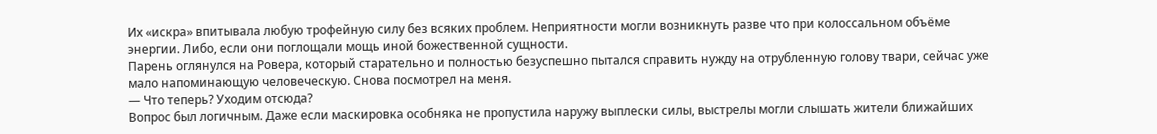Их «искра» впитывала любую трофейную силу без всяких проблем. Неприятности могли возникнуть разве что при колоссальном объёме энергии. Либо, если они поглощали мощь иной божественной сущности.
Парень оглянулся на Ровера, который старательно и полностью безуспешно пытался справить нужду на отрубленную голову твари, сейчас уже мало напоминающую человеческую. Снова посмотрел на меня.
— Что теперь? Уходим отсюда?
Вопрос был логичным. Даже если маскировка особняка не пропустила наружу выплески силы, выстрелы могли слышать жители ближайших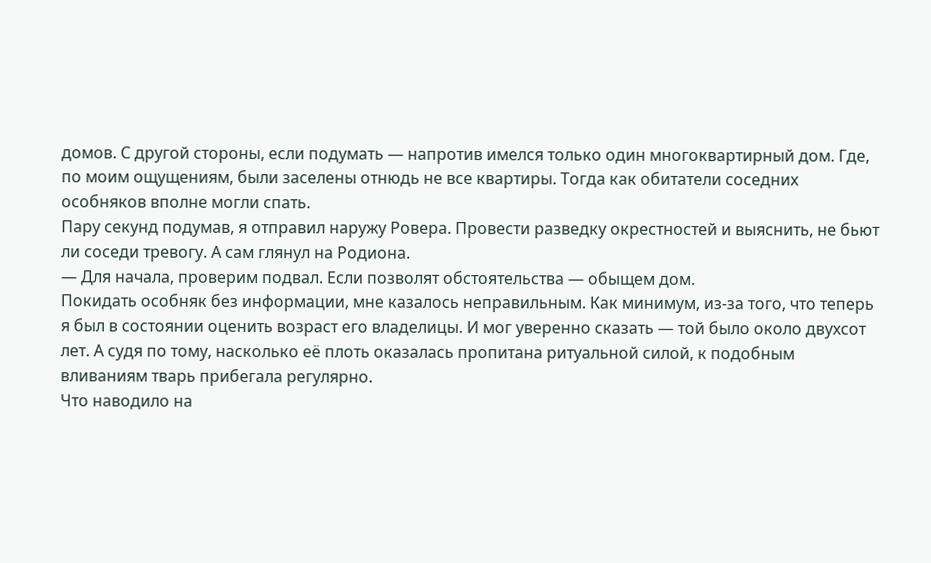домов. С другой стороны, если подумать — напротив имелся только один многоквартирный дом. Где, по моим ощущениям, были заселены отнюдь не все квартиры. Тогда как обитатели соседних особняков вполне могли спать.
Пару секунд подумав, я отправил наружу Ровера. Провести разведку окрестностей и выяснить, не бьют ли соседи тревогу. А сам глянул на Родиона.
— Для начала, проверим подвал. Если позволят обстоятельства — обыщем дом.
Покидать особняк без информации, мне казалось неправильным. Как минимум, из-за того, что теперь я был в состоянии оценить возраст его владелицы. И мог уверенно сказать — той было около двухсот лет. А судя по тому, насколько её плоть оказалась пропитана ритуальной силой, к подобным вливаниям тварь прибегала регулярно.
Что наводило на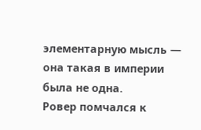элементарную мысль — она такая в империи была не одна.
Ровер помчался к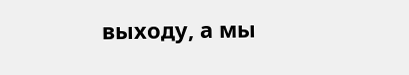выходу, а мы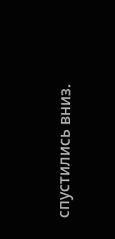спустились вниз.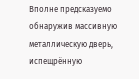Вполне предсказуемо обнаружив массивную металлическую дверь, испещрённую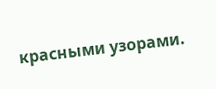красными узорами.